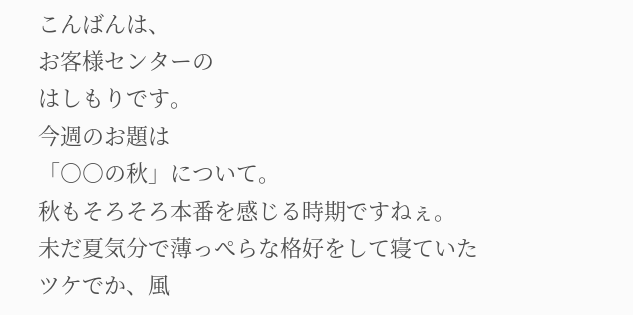こんばんは、
お客様センターの
はしもりです。
今週のお題は
「○○の秋」について。
秋もそろそろ本番を感じる時期ですねぇ。
未だ夏気分で薄っぺらな格好をして寝ていたツケでか、風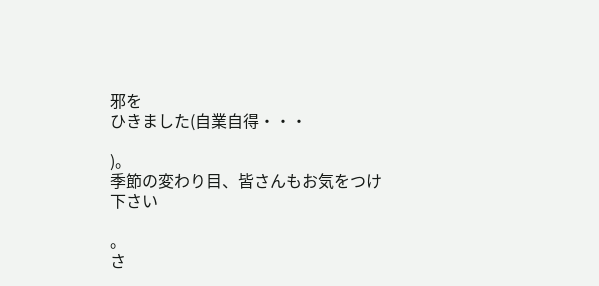邪を
ひきました(自業自得・・・

)。
季節の変わり目、皆さんもお気をつけ下さい

。
さ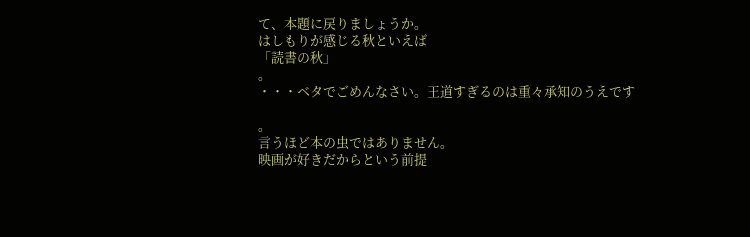て、本題に戻りましょうか。
はしもりが感じる秋といえば
「読書の秋」
。
・・・ベタでごめんなさい。王道すぎるのは重々承知のうえです

。
言うほど本の虫ではありません。
映画が好きだからという前提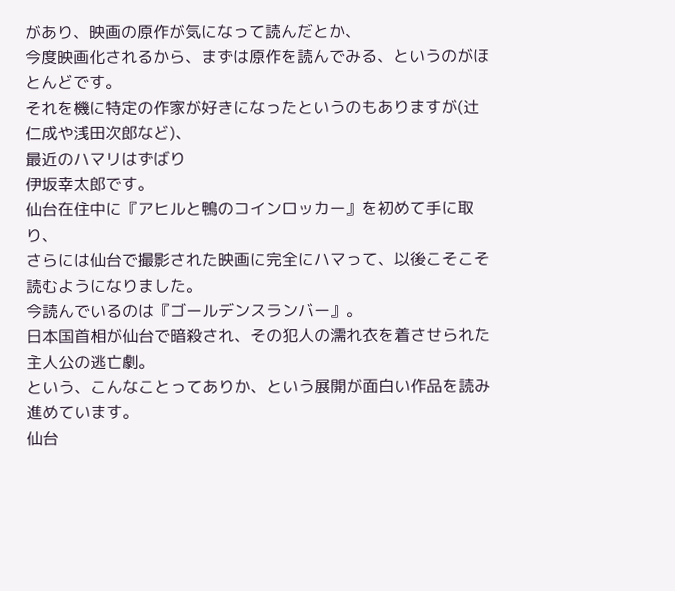があり、映画の原作が気になって読んだとか、
今度映画化されるから、まずは原作を読んでみる、というのがほとんどです。
それを機に特定の作家が好きになったというのもありますが(辻仁成や浅田次郎など)、
最近のハマリはずばり
伊坂幸太郎です。
仙台在住中に『アヒルと鴨のコインロッカー』を初めて手に取り、
さらには仙台で撮影された映画に完全にハマって、以後こそこそ読むようになりました。
今読んでいるのは『ゴールデンスランバー』。
日本国首相が仙台で暗殺され、その犯人の濡れ衣を着させられた主人公の逃亡劇。
という、こんなことってありか、という展開が面白い作品を読み進めています。
仙台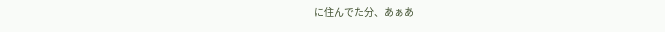に住んでた分、あぁあ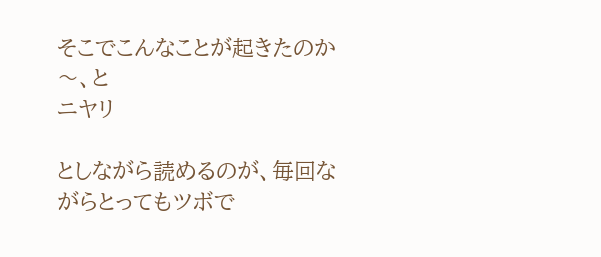そこでこんなことが起きたのか〜、と
ニヤリ

としながら読めるのが、毎回ながらとってもツボで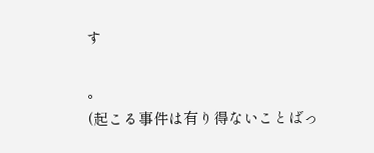す

。
(起こる事件は有り得ないことばっ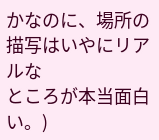かなのに、場所の描写はいやにリアルな
ところが本当面白い。)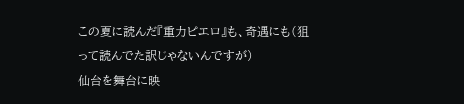この夏に読んだ『重力ピエロ』も、奇遇にも(狙って読んでた訳じゃないんですが)
仙台を舞台に映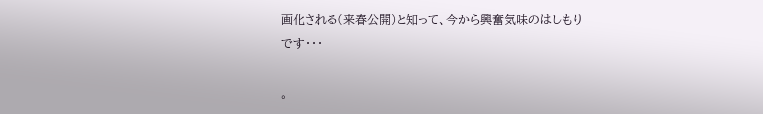画化される(来春公開)と知って、今から興奮気味のはしもりです・・・

。